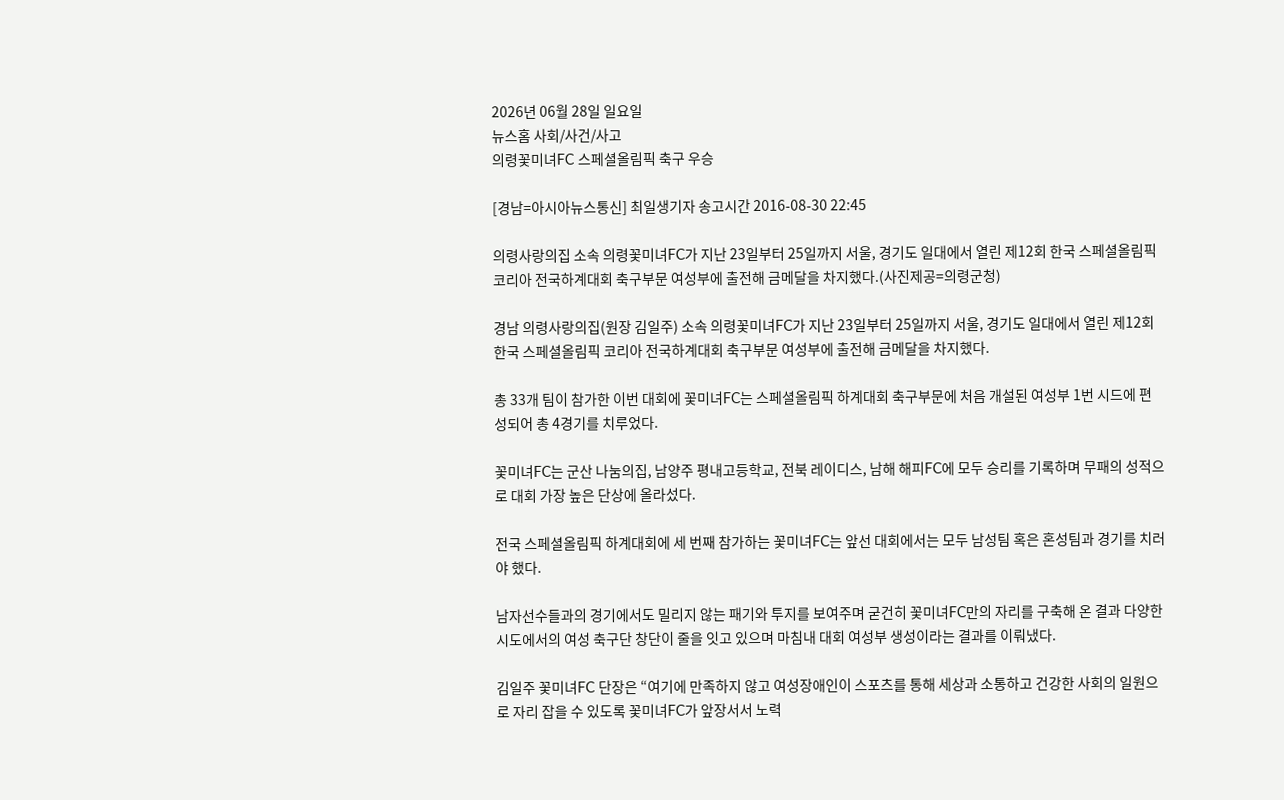2026년 06월 28일 일요일
뉴스홈 사회/사건/사고
의령꽃미녀FC 스페셜올림픽 축구 우승

[경남=아시아뉴스통신] 최일생기자 송고시간 2016-08-30 22:45

의령사랑의집 소속 의령꽃미녀FC가 지난 23일부터 25일까지 서울, 경기도 일대에서 열린 제12회 한국 스페셜올림픽 코리아 전국하계대회 축구부문 여성부에 출전해 금메달을 차지했다.(사진제공=의령군청)

경남 의령사랑의집(원장 김일주) 소속 의령꽃미녀FC가 지난 23일부터 25일까지 서울, 경기도 일대에서 열린 제12회 한국 스페셜올림픽 코리아 전국하계대회 축구부문 여성부에 출전해 금메달을 차지했다.

총 33개 팀이 참가한 이번 대회에 꽃미녀FC는 스페셜올림픽 하계대회 축구부문에 처음 개설된 여성부 1번 시드에 편성되어 총 4경기를 치루었다.

꽃미녀FC는 군산 나눔의집, 남양주 평내고등학교, 전북 레이디스, 남해 해피FC에 모두 승리를 기록하며 무패의 성적으로 대회 가장 높은 단상에 올라섰다.

전국 스페셜올림픽 하계대회에 세 번째 참가하는 꽃미녀FC는 앞선 대회에서는 모두 남성팀 혹은 혼성팀과 경기를 치러야 했다.

남자선수들과의 경기에서도 밀리지 않는 패기와 투지를 보여주며 굳건히 꽃미녀FC만의 자리를 구축해 온 결과 다양한 시도에서의 여성 축구단 창단이 줄을 잇고 있으며 마침내 대회 여성부 생성이라는 결과를 이뤄냈다.

김일주 꽃미녀FC 단장은 “여기에 만족하지 않고 여성장애인이 스포츠를 통해 세상과 소통하고 건강한 사회의 일원으로 자리 잡을 수 있도록 꽃미녀FC가 앞장서서 노력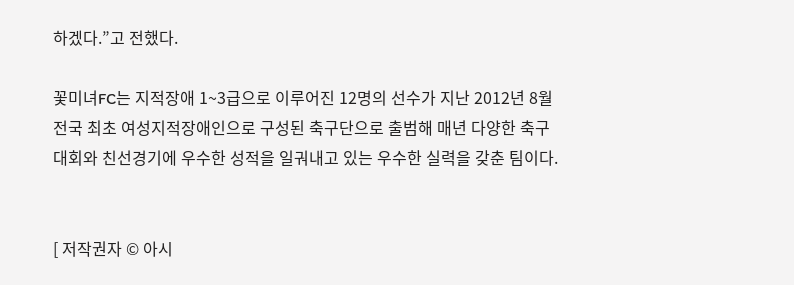하겠다.”고 전했다.

꽃미녀FC는 지적장애 1~3급으로 이루어진 12명의 선수가 지난 2012년 8월 전국 최초 여성지적장애인으로 구성된 축구단으로 출범해 매년 다양한 축구대회와 친선경기에 우수한 성적을 일궈내고 있는 우수한 실력을 갖춘 팀이다.


[ 저작권자 © 아시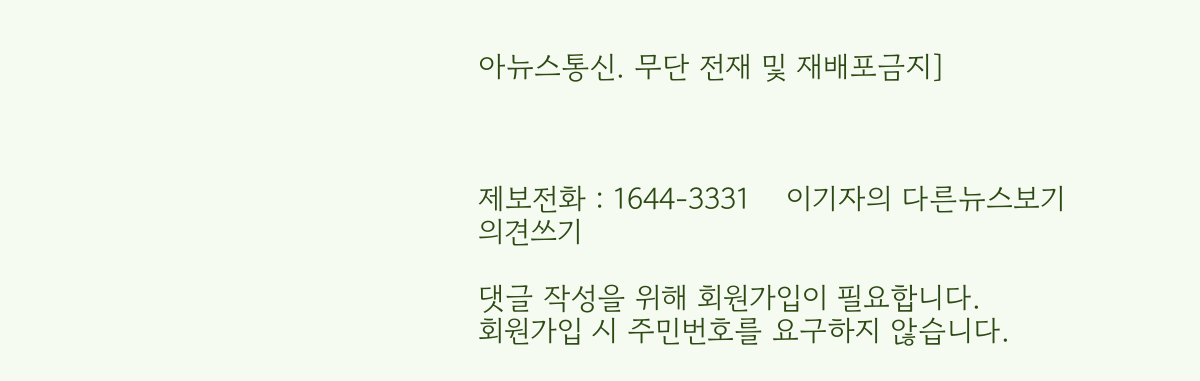아뉴스통신. 무단 전재 및 재배포금지]



제보전화 : 1644-3331    이기자의 다른뉴스보기
의견쓰기

댓글 작성을 위해 회원가입이 필요합니다.
회원가입 시 주민번호를 요구하지 않습니다.